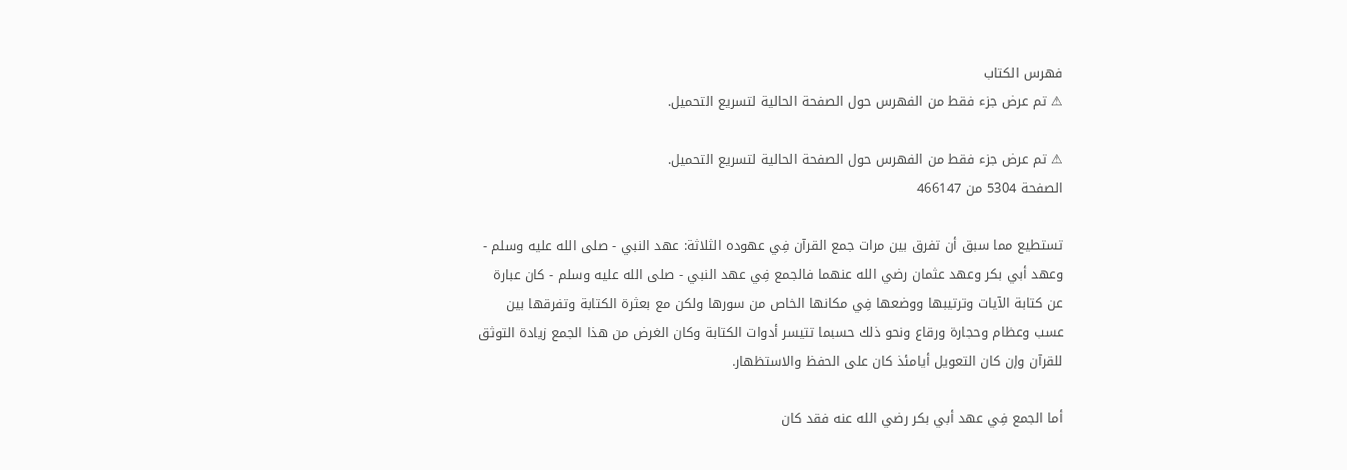فهرس الكتاب
⚠ تم عرض جزء فقط من الفهرس حول الصفحة الحالية لتسريع التحميل.

⚠ تم عرض جزء فقط من الفهرس حول الصفحة الحالية لتسريع التحميل.
الصفحة 5304 من 466147

تستطيع مما سبق أن تفرق بين مرات جمع القرآن فِي عهوده الثلاثة: عهد النبي - صلى الله عليه وسلم - وعهد أبي بكر وعهد عثمان رضي الله عنهما فالجمع فِي عهد النبي - صلى الله عليه وسلم - كان عبارة عن كتابة الآيات وترتيبها ووضعها فِي مكانها الخاص من سورها ولكن مع بعثرة الكتابة وتفرقها بين عسب وعظام وحجارة ورقاع ونحو ذلك حسبما تتيسر أدوات الكتابة وكان الغرض من هذا الجمع زيادة التوثق للقرآن وإن كان التعويل أيامئذ كان على الحفظ والاستظهار.

أما الجمع فِي عهد أبي بكر رضي الله عنه فقد كان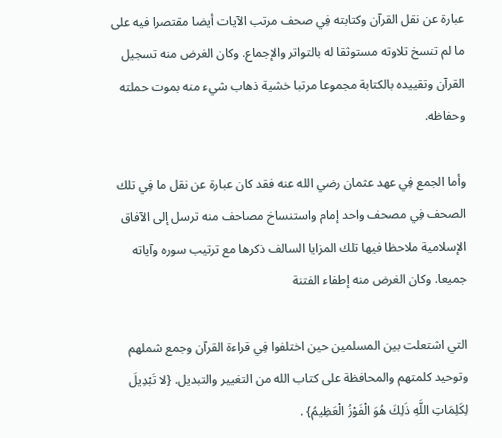عبارة عن نقل القرآن وكتابته فِي صحف مرتب الآيات أيضا مقتصرا فيه على ما لم تنسخ تلاوته مستوثقا له بالتواتر والإجماع. وكان الغرض منه تسجيل القرآن وتقييده بالكتابة مجموعا مرتبا خشية ذهاب شيء منه بموت حملته وحفاظه.

وأما الجمع فِي عهد عثمان رضي الله عنه فقد كان عبارة عن نقل ما فِي تلك الصحف فِي مصحف واحد إمام واستنساخ مصاحف منه ترسل إلى الآفاق الإسلامية ملاحظا فيها تلك المزايا السالف ذكرها مع ترتيب سوره وآياته جميعا. وكان الغرض منه إطفاء الفتنة

التي اشتعلت بين المسلمين حين اختلفوا فِي قراءة القرآن وجمع شملهم وتوحيد كلمتهم والمحافظة على كتاب الله من التغيير والتبديل. {لا تَبْدِيلَ لِكَلِمَاتِ اللَّهِ ذَلِكَ هُوَ الْفَوْزُ الْعَظِيمُ} .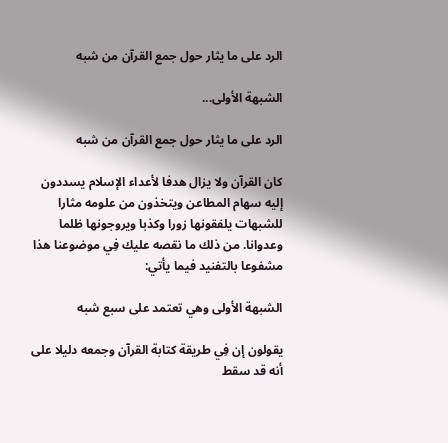الرد على ما يثار حول جمع القرآن من شبه

الشبهة الأولى...

الرد على ما يثار حول جمع القرآن من شبه

كان القرآن ولا يزال هدفا لأعداء الإسلام يسددون إليه سهام المطاعن ويتخذون من علومه مثارا للشبهات يلفقونها زورا وكذبا ويروجونها ظلما وعدوانا. من ذلك ما نقصه عليك فِي موضوعنا هذا مشفوعا بالتفنيد فيما يأتي:

الشبهة الأولى وهي تعتمد على سبع شبه

يقولون إن فِي طريقة كتابة القرآن وجمعه دليلا على أنه قد سقط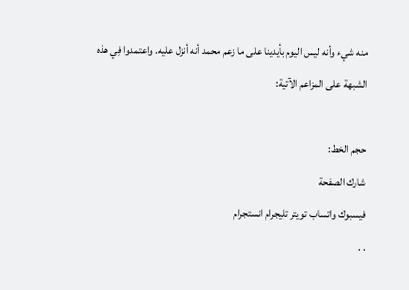منه شيء وأنه ليس اليوم بأيدينا على ما زعم محمد أنه أنزل عليه. واعتمدوا فِي هذه الشبهة على المزاعم الآتية:

حجم الخط:
شارك الصفحة
فيسبوك واتساب تويتر تليجرام انستجرام
. .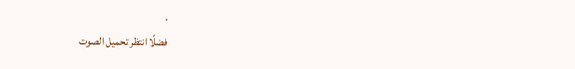.
فضلًا انتظر تحميل الصوت